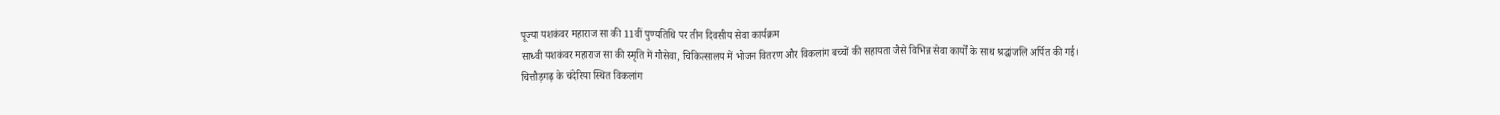पूज्या यशकंवर महाराज सा की 11वीं पुण्यतिथि पर तीन दिवसीय सेवा कार्यक्रम
साध्वी यशकंवर महाराज सा की स्मृति में गौसेवा, चिकित्सालय में भोजन वितरण और विकलांग बच्चों की सहायता जैसे विभिन्न सेवा कार्यों के साथ श्रद्धांजलि अर्पित की गई।
चित्तौड़गढ़ के चंदेरिया स्थित विकलांग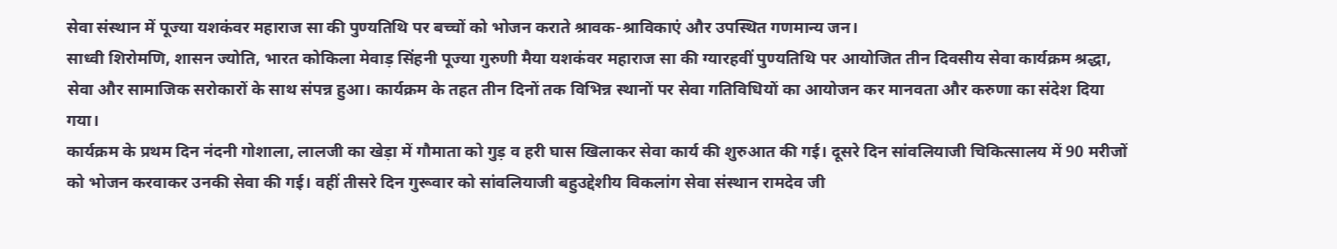सेवा संस्थान में पूज्या यशकंवर महाराज सा की पुण्यतिथि पर बच्चों को भोजन कराते श्रावक-श्राविकाएं और उपस्थित गणमान्य जन।
साध्वी शिरोमणि, शासन ज्योति, भारत कोकिला मेवाड़ सिंहनी पूज्या गुरुणी मैया यशकंवर महाराज सा की ग्यारहवीं पुण्यतिथि पर आयोजित तीन दिवसीय सेवा कार्यक्रम श्रद्धा, सेवा और सामाजिक सरोकारों के साथ संपन्न हुआ। कार्यक्रम के तहत तीन दिनों तक विभिन्न स्थानों पर सेवा गतिविधियों का आयोजन कर मानवता और करुणा का संदेश दिया गया।
कार्यक्रम के प्रथम दिन नंदनी गोशाला, लालजी का खेड़ा में गौमाता को गुड़ व हरी घास खिलाकर सेवा कार्य की शुरुआत की गई। दूसरे दिन सांवलियाजी चिकित्सालय में 90 मरीजों को भोजन करवाकर उनकी सेवा की गई। वहीं तीसरे दिन गुरूवार को सांवलियाजी बहुउद्देशीय विकलांग सेवा संस्थान रामदेव जी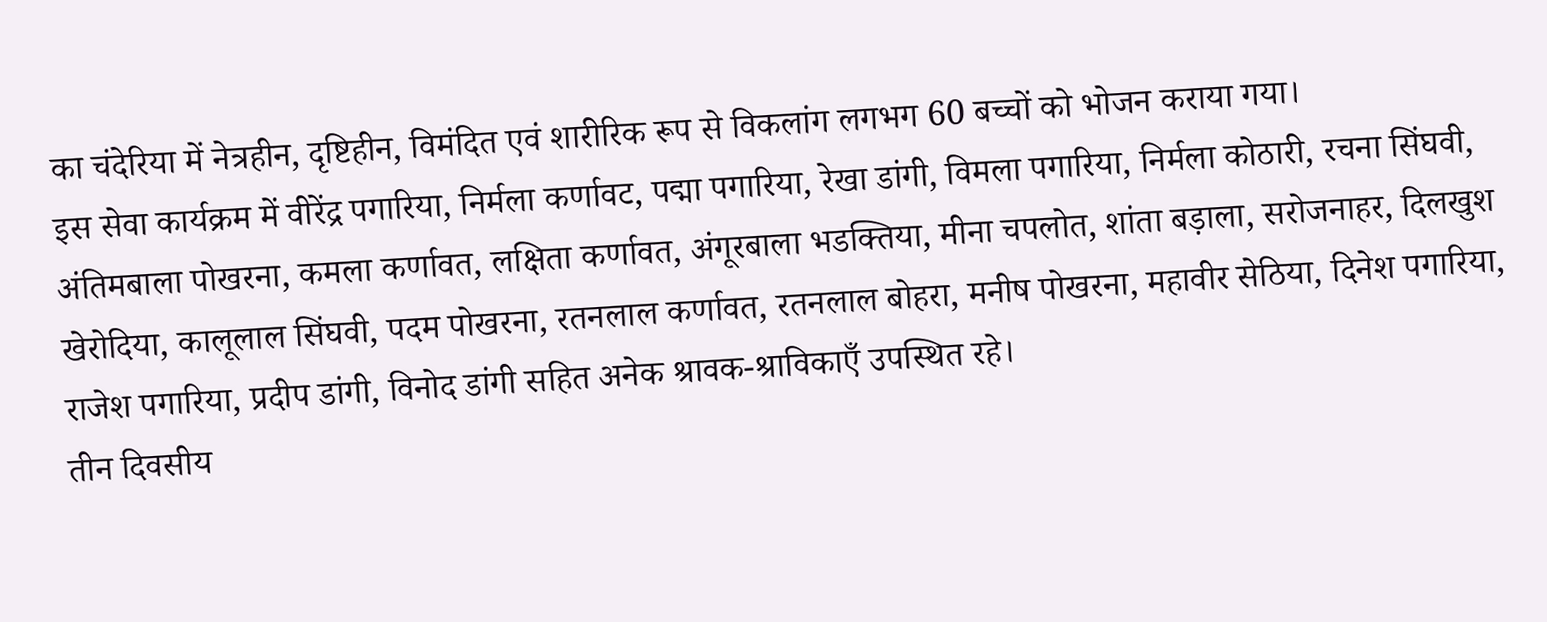का चंदेरिया में नेत्रहीन, दृष्टिहीन, विमंदित एवं शारीरिक रूप से विकलांग लगभग 60 बच्चों को भोजन कराया गया।
इस सेवा कार्यक्रम में वीरेंद्र पगारिया, निर्मला कर्णावट, पद्मा पगारिया, रेखा डांगी, विमला पगारिया, निर्मला कोठारी, रचना सिंघवी, अंतिमबाला पोखरना, कमला कर्णावत, लक्षिता कर्णावत, अंगूरबाला भडक्तिया, मीना चपलोत, शांता बड़ाला, सरोजनाहर, दिलखुश खेरोदिया, कालूलाल सिंघवी, पदम पोखरना, रतनलाल कर्णावत, रतनलाल बोहरा, मनीष पोखरना, महावीर सेठिया, दिनेश पगारिया, राजेश पगारिया, प्रदीप डांगी, विनोद डांगी सहित अनेक श्रावक-श्राविकाएँ उपस्थित रहे।
तीन दिवसीय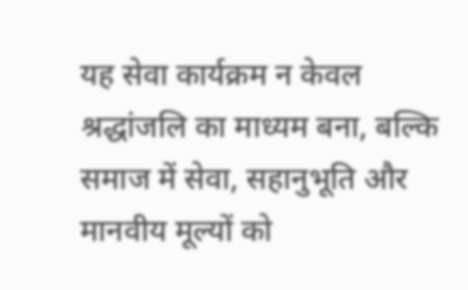यह सेवा कार्यक्रम न केवल श्रद्धांजलि का माध्यम बना, बल्कि समाज में सेवा, सहानुभूति और मानवीय मूल्यों को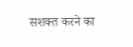सशक्त करने का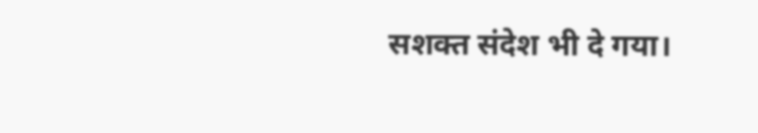सशक्त संदेश भी दे गया।